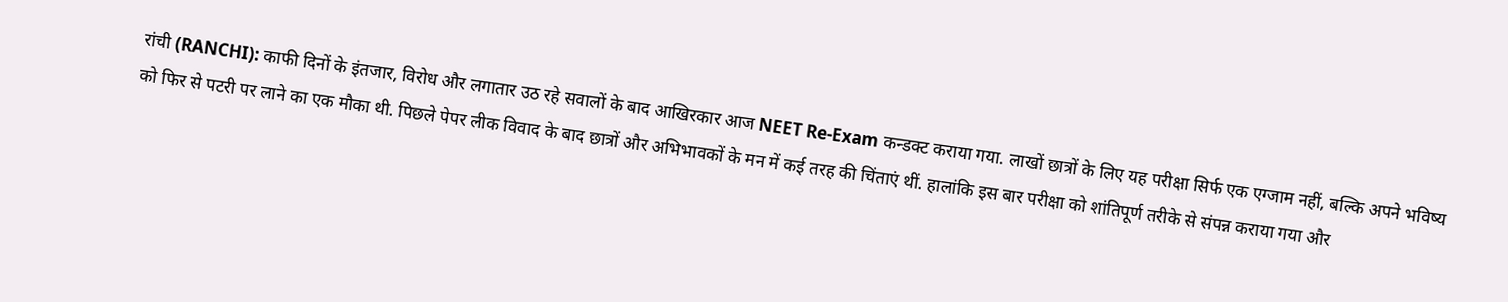रांची (RANCHI): काफी दिनों के इंतजार, विरोध और लगातार उठ रहे सवालों के बाद आखिरकार आज NEET Re-Exam कन्डक्ट कराया गया. लाखों छात्रों के लिए यह परीक्षा सिर्फ एक एग्जाम नहीं, बल्कि अपने भविष्य को फिर से पटरी पर लाने का एक मौका थी. पिछले पेपर लीक विवाद के बाद छात्रों और अभिभावकों के मन में कई तरह की चिंताएं थीं. हालांकि इस बार परीक्षा को शांतिपूर्ण तरीके से संपन्न कराया गया और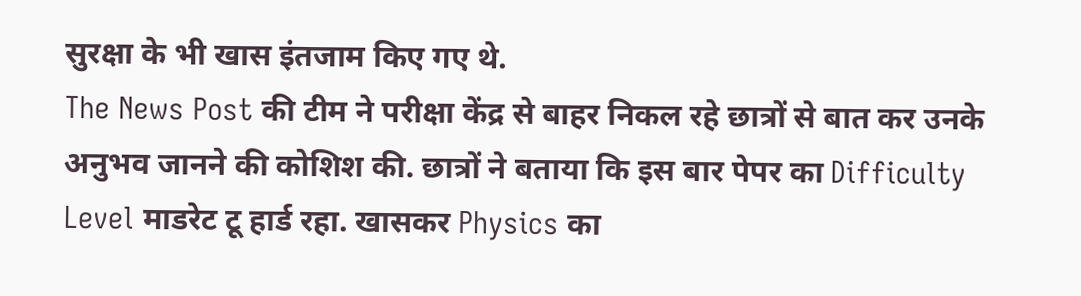सुरक्षा के भी खास इंतजाम किए गए थे.
The News Post की टीम ने परीक्षा केंद्र से बाहर निकल रहे छात्रों से बात कर उनके अनुभव जानने की कोशिश की. छात्रों ने बताया कि इस बार पेपर का Difficulty Level माडरेट टू हार्ड रहा. खासकर Physics का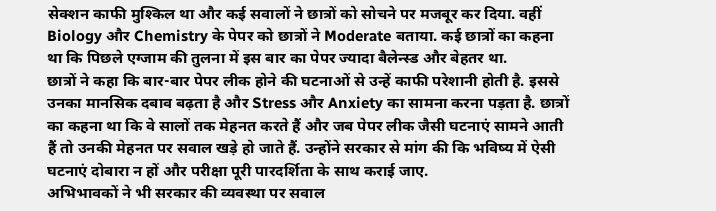सेक्शन काफी मुश्किल था और कई सवालों ने छात्रों को सोचने पर मजबूर कर दिया. वहीं Biology और Chemistry के पेपर को छात्रों ने Moderate बताया. कई छात्रों का कहना था कि पिछले एग्जाम की तुलना में इस बार का पेपर ज्यादा बैलेन्स्ड और बेहतर था.
छात्रों ने कहा कि बार-बार पेपर लीक होने की घटनाओं से उन्हें काफी परेशानी होती है. इससे उनका मानसिक दबाव बढ़ता है और Stress और Anxiety का सामना करना पड़ता है. छात्रों का कहना था कि वे सालों तक मेहनत करते हैं और जब पेपर लीक जैसी घटनाएं सामने आती हैं तो उनकी मेहनत पर सवाल खड़े हो जाते हैं. उन्होंने सरकार से मांग की कि भविष्य में ऐसी घटनाएं दोबारा न हों और परीक्षा पूरी पारदर्शिता के साथ कराई जाए.
अभिभावकों ने भी सरकार की व्यवस्था पर सवाल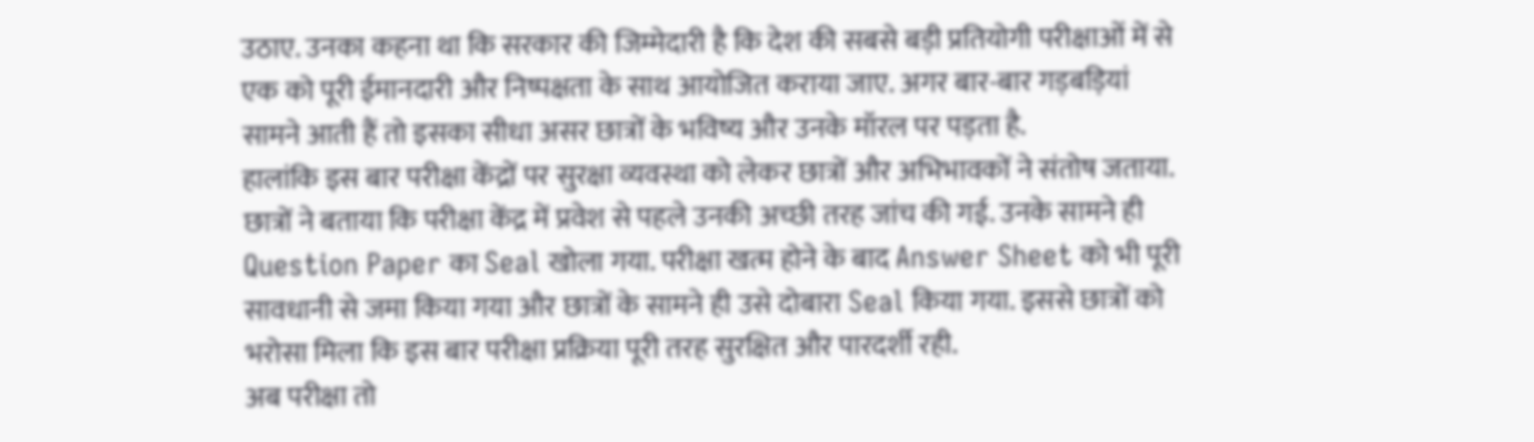उठाए. उनका कहना था कि सरकार की जिम्मेदारी है कि देश की सबसे बड़ी प्रतियोगी परीक्षाओं में से एक को पूरी ईमानदारी और निष्पक्षता के साथ आयोजित कराया जाए. अगर बार-बार गड़बड़ियां सामने आती हैं तो इसका सीधा असर छात्रों के भविष्य और उनके मॉरल पर पड़ता है.
हालांकि इस बार परीक्षा केंद्रों पर सुरक्षा व्यवस्था को लेकर छात्रों और अभिभावकों ने संतोष जताया. छात्रों ने बताया कि परीक्षा केंद्र में प्रवेश से पहले उनकी अच्छी तरह जांच की गई. उनके सामने ही Question Paper का Seal खोला गया. परीक्षा खत्म होने के बाद Answer Sheet को भी पूरी सावधानी से जमा किया गया और छात्रों के सामने ही उसे दोबारा Seal किया गया. इससे छात्रों को भरोसा मिला कि इस बार परीक्षा प्रक्रिया पूरी तरह सुरक्षित और पारदर्शी रही.
अब परीक्षा तो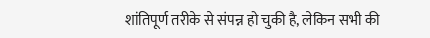शांतिपूर्ण तरीके से संपन्न हो चुकी है, लेकिन सभी की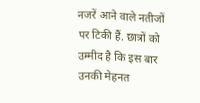नजरें आने वाले नतीजों पर टिकी हैं. छात्रों को उम्मीद है कि इस बार उनकी मेहनत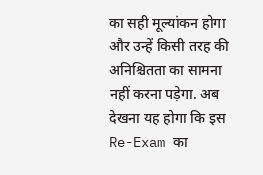का सही मूल्यांकन होगा और उन्हें किसी तरह की अनिश्चितता का सामना नहीं करना पड़ेगा. अब देखना यह होगा कि इस Re-Exam का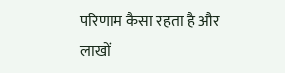परिणाम कैसा रहता है और लाखों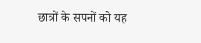छात्रों के सपनों को यह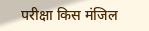परीक्षा किस मंजिल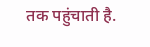तक पहुंचाती है.